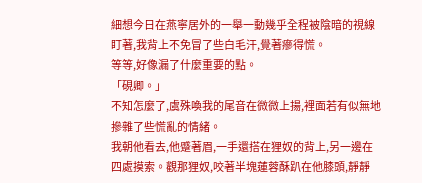細想今日在燕寧居外的一舉一動幾乎全程被陰暗的視線盯著,我背上不免冒了些白毛汗,覺著瘮得慌。
等等,好像漏了什麼重要的點。
「硯卿。」
不知怎麼了,虞殊喚我的尾音在微微上揚,裡面若有似無地摻雜了些慌亂的情緒。
我朝他看去,他蹙著眉,一手還搭在狸奴的背上,另一邊在四處摸索。觀那狸奴,咬著半塊蓮蓉酥趴在他膝頭,靜靜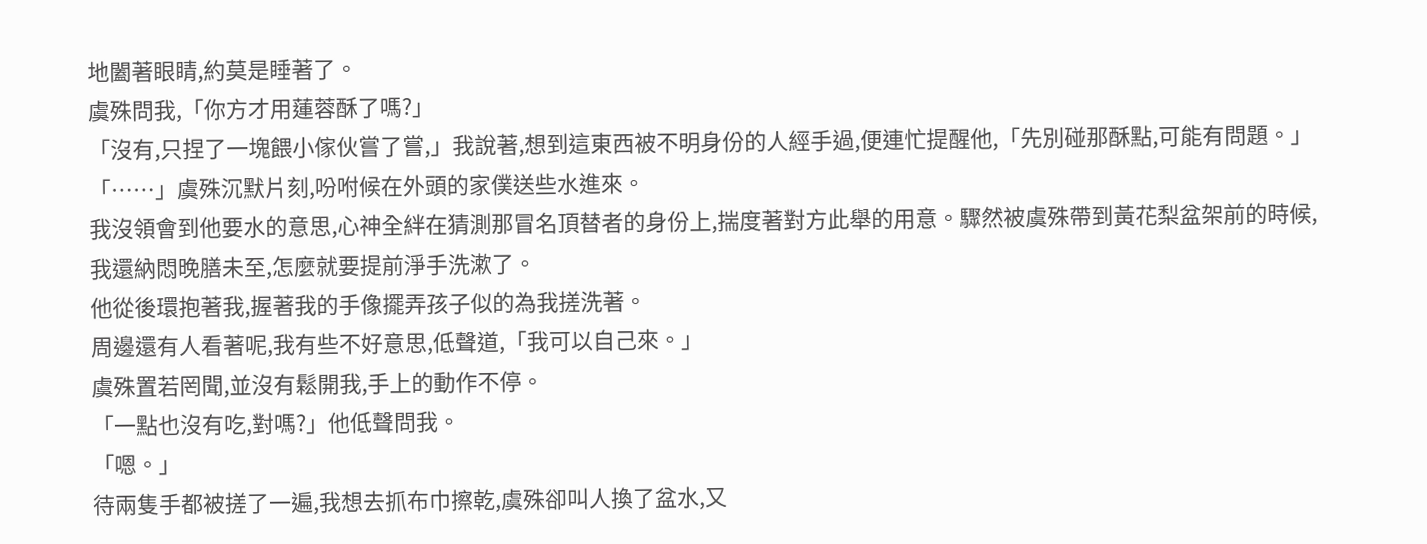地闔著眼睛,約莫是睡著了。
虞殊問我,「你方才用蓮蓉酥了嗎?」
「沒有,只捏了一塊餵小傢伙嘗了嘗,」我說著,想到這東西被不明身份的人經手過,便連忙提醒他,「先別碰那酥點,可能有問題。」
「……」虞殊沉默片刻,吩咐候在外頭的家僕送些水進來。
我沒領會到他要水的意思,心神全絆在猜測那冒名頂替者的身份上,揣度著對方此舉的用意。驟然被虞殊帶到黃花梨盆架前的時候,我還納悶晚膳未至,怎麼就要提前淨手洗漱了。
他從後環抱著我,握著我的手像擺弄孩子似的為我搓洗著。
周邊還有人看著呢,我有些不好意思,低聲道,「我可以自己來。」
虞殊置若罔聞,並沒有鬆開我,手上的動作不停。
「一點也沒有吃,對嗎?」他低聲問我。
「嗯。」
待兩隻手都被搓了一遍,我想去抓布巾擦乾,虞殊卻叫人換了盆水,又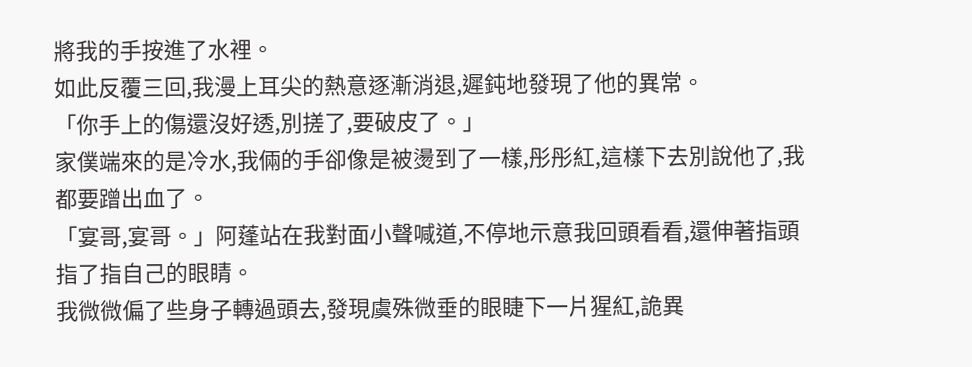將我的手按進了水裡。
如此反覆三回,我漫上耳尖的熱意逐漸消退,遲鈍地發現了他的異常。
「你手上的傷還沒好透,別搓了,要破皮了。」
家僕端來的是冷水,我倆的手卻像是被燙到了一樣,彤彤紅,這樣下去別說他了,我都要蹭出血了。
「宴哥,宴哥。」阿蓬站在我對面小聲喊道,不停地示意我回頭看看,還伸著指頭指了指自己的眼睛。
我微微偏了些身子轉過頭去,發現虞殊微垂的眼睫下一片猩紅,詭異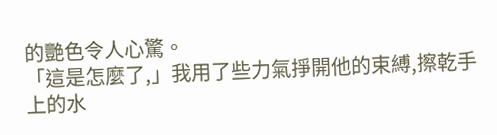的艷色令人心驚。
「這是怎麼了,」我用了些力氣掙開他的束縛,擦乾手上的水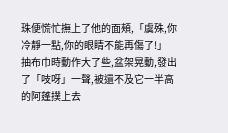珠便慌忙撫上了他的面頰,「虞殊,你冷靜一點,你的眼睛不能再傷了!」
抽布巾時動作大了些,盆架晃動,發出了「吱呀」一聲,被還不及它一半高的阿蓬撲上去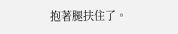抱著腿扶住了。